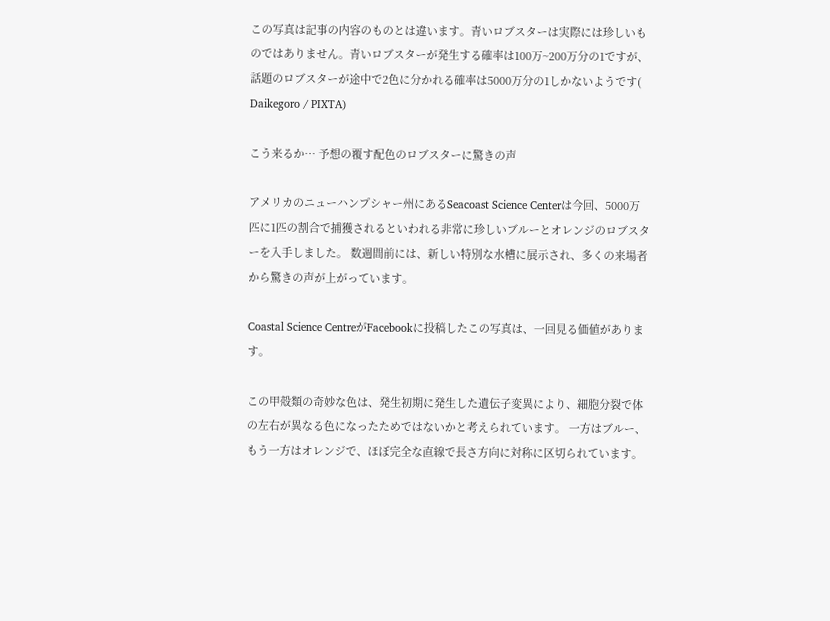この写真は記事の内容のものとは違います。青いロブスターは実際には珍しいものではありません。青いロブスターが発生する確率は100万~200万分の1ですが、話題のロブスターが途中で2色に分かれる確率は5000万分の1しかないようです( Daikegoro / PIXTA)

こう来るか… 予想の覆す配色のロブスターに驚きの声

アメリカのニューハンプシャー州にあるSeacoast Science Centerは今回、5000万匹に1匹の割合で捕獲されるといわれる非常に珍しいブルーとオレンジのロブスターを入手しました。 数週間前には、新しい特別な水槽に展示され、多くの来場者から驚きの声が上がっています。

Coastal Science CentreがFacebookに投稿したこの写真は、一回見る価値があります。

この甲殻類の奇妙な色は、発生初期に発生した遺伝子変異により、細胞分裂で体の左右が異なる色になったためではないかと考えられています。 一方はブルー、もう一方はオレンジで、ほぼ完全な直線で長さ方向に対称に区切られています。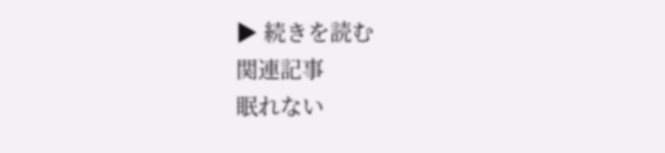▶ 続きを読む
関連記事
眠れない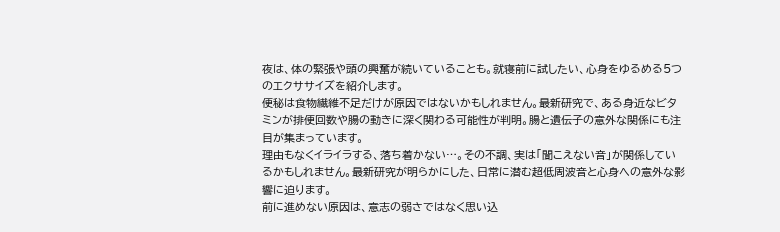夜は、体の緊張や頭の興奮が続いていることも。就寝前に試したい、心身をゆるめる5つのエクササイズを紹介します。
便秘は食物繊維不足だけが原因ではないかもしれません。最新研究で、ある身近なビタミンが排便回数や腸の動きに深く関わる可能性が判明。腸と遺伝子の意外な関係にも注目が集まっています。
理由もなくイライラする、落ち着かない…。その不調、実は「聞こえない音」が関係しているかもしれません。最新研究が明らかにした、日常に潜む超低周波音と心身への意外な影響に迫ります。
前に進めない原因は、意志の弱さではなく思い込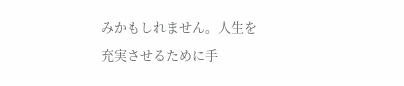みかもしれません。人生を充実させるために手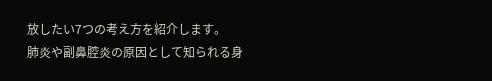放したい7つの考え方を紹介します。
肺炎や副鼻腔炎の原因として知られる身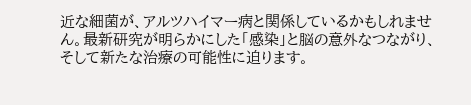近な細菌が、アルツハイマー病と関係しているかもしれません。最新研究が明らかにした「感染」と脳の意外なつながり、そして新たな治療の可能性に迫ります。